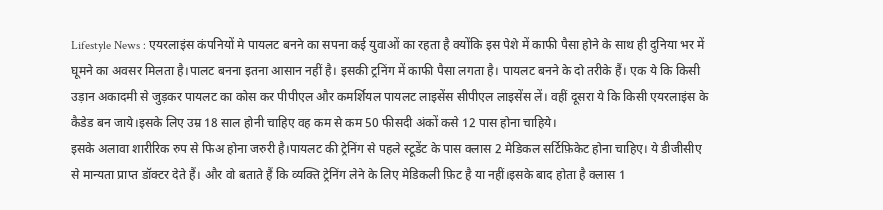Lifestyle News : एयरलाइंस कंपनियों मे पायलट बनने का सपना कई युवाओं का रहता है क्योंकि इस पेशे में काफी पैसा होने के साथ ही दुनिया भर में घूमने का अवसर मिलता है।पालट बनना इतना आसान नहीं है। इसकी ट्रनिंग में काफी पैसा लगता है। पायलट बनने के दो तरीके हैं। एक ये कि किसी उड़ान अकादमी से जुड़कर पायलट का कोस कर पीपीएल और कमर्शियल पायलट लाइसेंस सीपीएल लाइसेंस लें। वहीं दूसरा ये कि किसी एयरलाइंस के कैडेड बन जाये।इसके लिए उम्र 18 साल होनी चाहिए वह कम से कम 50 फीसदी अंकों कसे 12 पास होना चाहिये।
इसके अलावा शारीरिक रुप से फिअ होना जरुरी है।पायलट की ट्रेनिंग से पहले स्टूडेंट के पास क्लास 2 मेडिकल सर्टिफ़िकेट होना चाहिए। ये डीजीसीए से मान्यता प्राप्त डॉक्टर देते हैं। और वो बताते हैं कि व्यक्ति ट्रेनिंग लेने के लिए मेडिकली फ़िट है या नहीं।इसके बाद होता है क्लास 1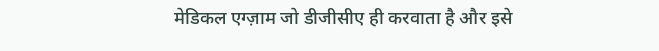मेडिकल एग्ज़ाम जो डीजीसीए ही करवाता है और इसे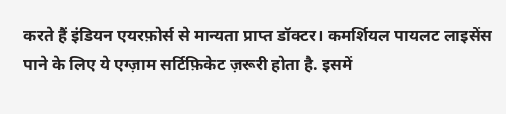करते हैं इंडियन एयरफ़ोर्स से मान्यता प्राप्त डॉक्टर। कमर्शियल पायलट लाइसेंस पाने के लिए ये एग्ज़ाम सर्टिफ़िकेट ज़रूरी होता है. इसमें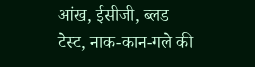आंख, ईसीजी, ब्लड टेस्ट, नाक-कान-गले की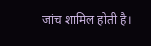जांच शामिल होती है।